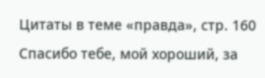Цитаты в теме «правда», стр. 160
Спасибо тебе, мой хороший, за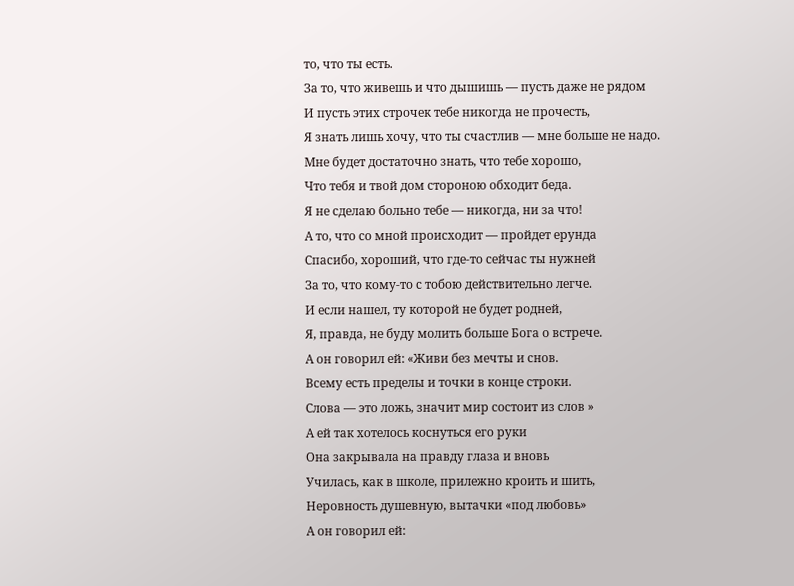то, что ты есть.
За то, что живешь и что дышишь — пусть даже не рядом
И пусть этих строчек тебе никогда не прочесть,
Я знать лишь хочу, что ты счастлив — мне больше не надо.
Мне будет достаточно знать, что тебе хорошо,
Что тебя и твой дом стороною обходит беда.
Я не сделаю больно тебе — никогда, ни за что!
А то, что со мной происходит — пройдет ерунда
Спасибо, хороший, что где-то сейчас ты нужней
За то, что кому-то с тобою действительно легче.
И если нашел, ту которой не будет родней,
Я, правда, не буду молить больше Бога о встрече.
А он говорил ей: «Живи без мечты и снов.
Всему есть пределы и точки в конце строки.
Слова — это ложь, значит мир состоит из слов »
А ей так хотелось коснуться его руки
Она закрывала на правду глаза и вновь
Училась, как в школе, прилежно кроить и шить,
Неровность душевную, вытачки «под любовь»
А он говорил ей: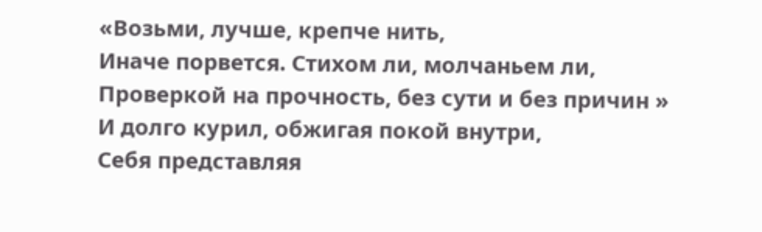«Возьми, лучше, крепче нить,
Иначе порвется. Стихом ли, молчаньем ли,
Проверкой на прочность, без сути и без причин »
И долго курил, обжигая покой внутри,
Себя представляя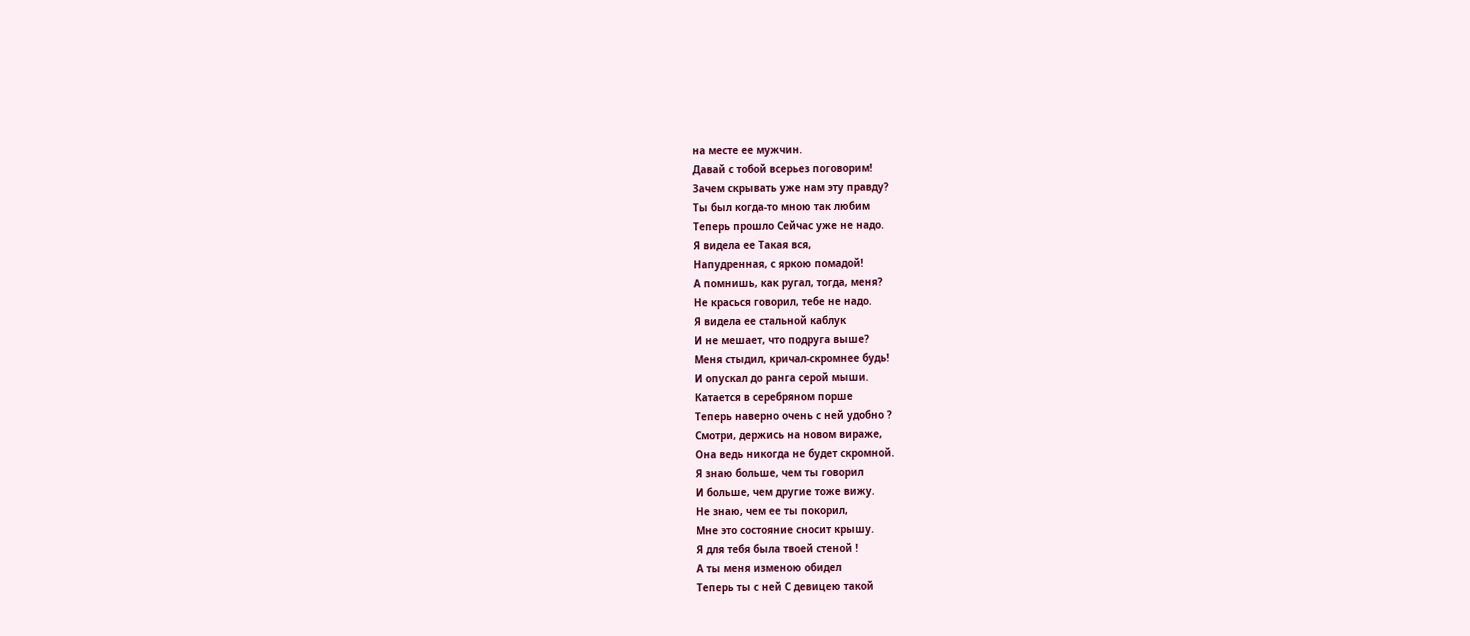на месте ее мужчин.
Давай с тобой всерьез поговорим!
Зачем скрывать уже нам эту правду?
Ты был когда-то мною так любим
Теперь прошло Сейчас уже не надо.
Я видела ее Такая вся,
Напудренная, с яркою помадой!
А помнишь, как ругал, тогда, меня?
Не красься говорил, тебе не надо.
Я видела ее стальной каблук
И не мешает, что подруга выше?
Меня стыдил, кричал-скромнее будь!
И опускал до ранга серой мыши.
Катается в серебряном порше
Теперь наверно очень с ней удобно ?
Смотри, держись на новом вираже,
Она ведь никогда не будет скромной.
Я знаю больше, чем ты говорил
И больше, чем другие тоже вижу.
Не знаю, чем ее ты покорил,
Мне это состояние сносит крышу.
Я для тебя была твоей стеной !
А ты меня изменою обидел
Теперь ты с ней С девицею такой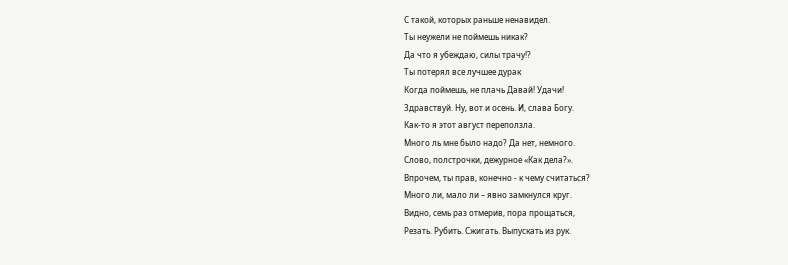С такой, которых раньше ненавидел.
Ты неужели не поймешь никак?
Да что я убеждаю, силы трачу!?
Ты потерял все лучшее дурак
Когда поймешь, не плачь Давай! Удачи!
Здравствуй. Ну, вот и осень. И, слава Богу.
Как-то я этот август переползла.
Много ль мне было надо? Да нет, немного.
Слово, полстрочки, дежурное «Как дела?».
Впрочем, ты прав, конечно - к чему считаться?
Много ли, мало ли – явно замкнулся круг.
Видно, семь раз отмерив, пора прощаться,
Резать. Рубить. Сжигать. Выпускать из рук.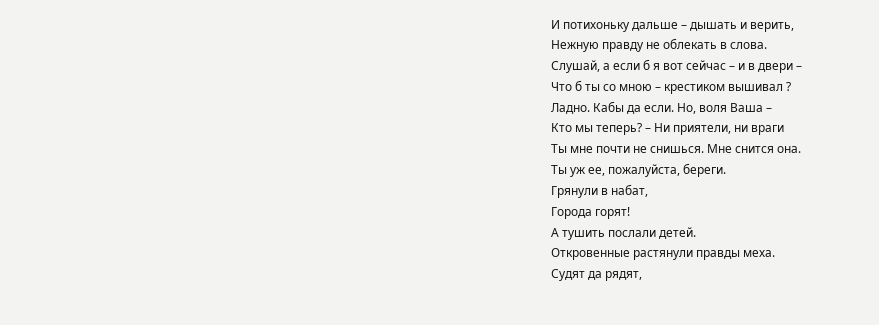И потихоньку дальше – дышать и верить,
Нежную правду не облекать в слова.
Слушай, а если б я вот сейчас – и в двери –
Что б ты со мною – крестиком вышивал ?
Ладно. Кабы да если. Но, воля Ваша –
Кто мы теперь? – Ни приятели, ни враги
Ты мне почти не снишься. Мне снится она.
Ты уж ее, пожалуйста, береги.
Грянули в набат,
Города горят!
А тушить послали детей.
Откровенные растянули правды меха.
Судят да рядят,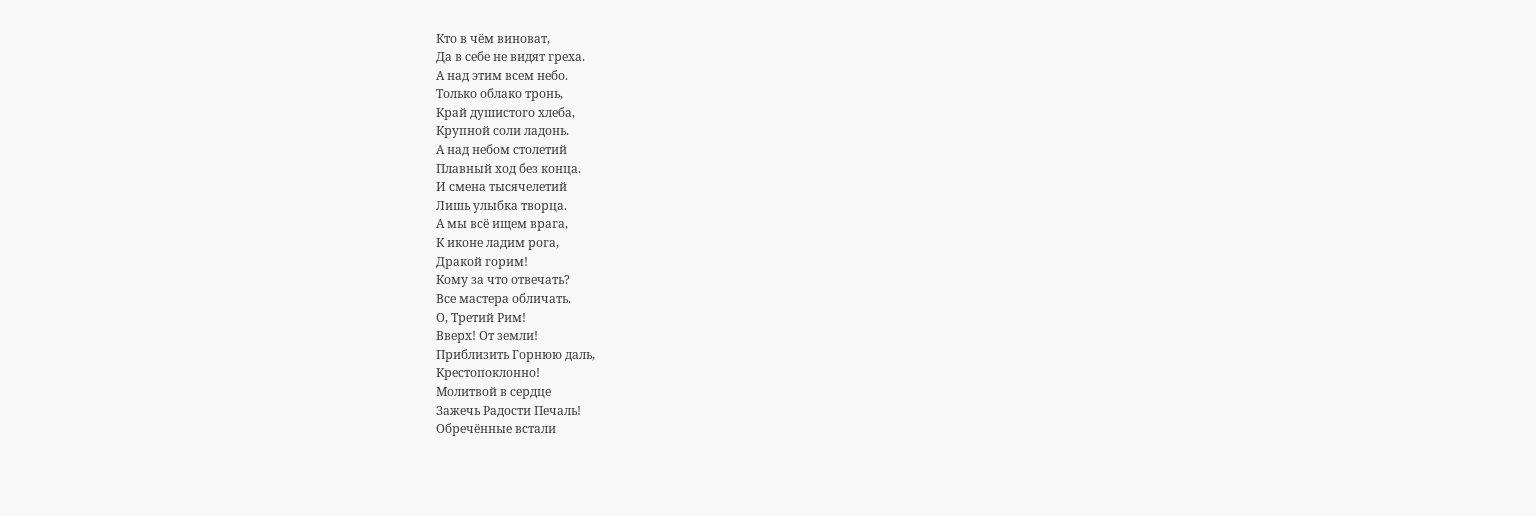Кто в чём виноват,
Да в себе не видят греха.
А над этим всем небо.
Только облако тронь,
Край душистого хлеба,
Крупной соли ладонь.
А над небом столетий
Плавный ход без конца.
И смена тысячелетий
Лишь улыбка творца.
А мы всё ищем врага,
К иконе ладим рога,
Дракой горим!
Кому за что отвечать?
Все мастера обличать.
О, Третий Рим!
Вверх! От земли!
Приблизить Горнюю даль,
Крестопоклонно!
Молитвой в сердце
Зажечь Радости Печаль!
Обречённые встали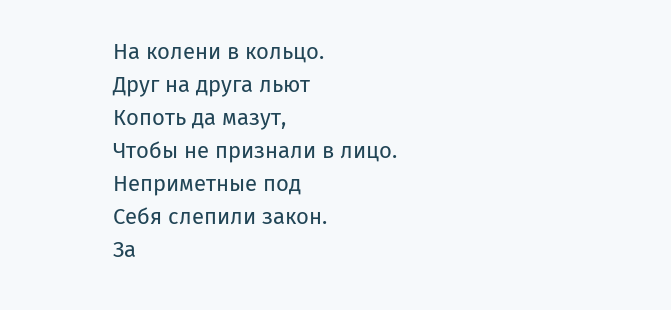На колени в кольцо.
Друг на друга льют
Копоть да мазут,
Чтобы не признали в лицо.
Неприметные под
Себя слепили закон.
За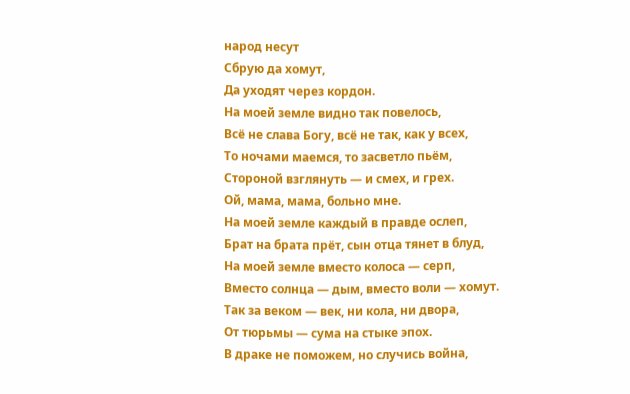народ несут
Сбрую да хомут,
Да уходят через кордон.
На моей земле видно так повелось,
Всё не слава Богу, всё не так, как у всех,
То ночами маемся, то засветло пьём,
Стороной взглянуть — и смех, и грех.
Ой, мама, мама, больно мне.
На моей земле каждый в правде ослеп,
Брат на брата прёт, сын отца тянет в блуд,
На моей земле вместо колоса — серп,
Вместо солнца — дым, вместо воли — хомут.
Так за веком — век, ни кола, ни двора,
От тюрьмы — сума на стыке эпох.
В драке не поможем, но случись война,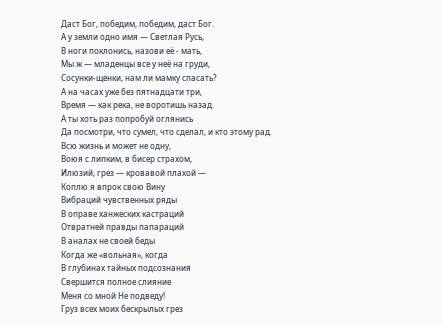Даст Бог, победим, победим, даст Бог.
А у земли одно имя — Светлая Русь,
В ноги поклонись, назови её - мать,
Мы ж — младенцы все у неё на груди,
Сосунки-щенки, нам ли мамку спасать?
А на часах уже без пятнадцати три,
Время — как река, не воротишь назад.
А ты хоть раз попробуй оглянись
Да посмотри, что сумел, что сделал, и кто этому рад.
Всю жизнь и может не одну,
Воюя с липким, в бисер страхом,
Илюзий, грез — кровавой плахой —
Коплю я впрок свою Вину
Вибраций чувственных ряды
В оправе ханжеских кастраций
Отвратней правды папараций
В аналах не своей беды
Когда же «вольная», когда
В глубинах тайных подсознания
Свершится полное слияние
Меня со мной Не подведу!
Груз всех моих бескрылых грез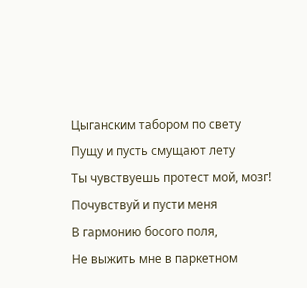Цыганским табором по свету
Пущу и пусть смущают лету
Ты чувствуешь протест мой, мозг!
Почувствуй и пусти меня
В гармонию босого поля,
Не выжить мне в паркетном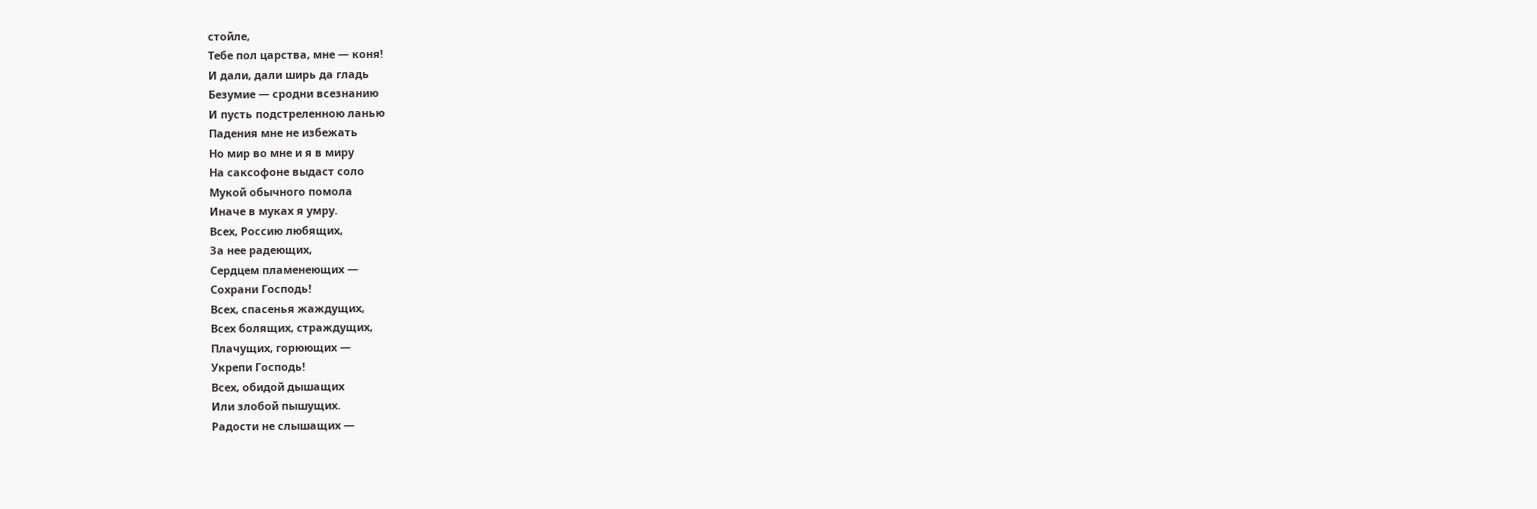стойле,
Тебе пол царства, мне — коня!
И дали, дали ширь да гладь
Безумие — сродни всезнанию
И пусть подстреленною ланью
Падения мне не избежать
Но мир во мне и я в миру
На саксофоне выдаст соло
Мукой обычного помола
Иначе в муках я умру.
Всех, Россию любящих,
За нее радеющих,
Сердцем пламенеющих —
Сохрани Господь!
Всех, спасенья жаждущих,
Всех болящих, страждущих,
Плачущих, горюющих —
Укрепи Господь!
Всех, обидой дышащих
Или злобой пышущих.
Радости не слышащих —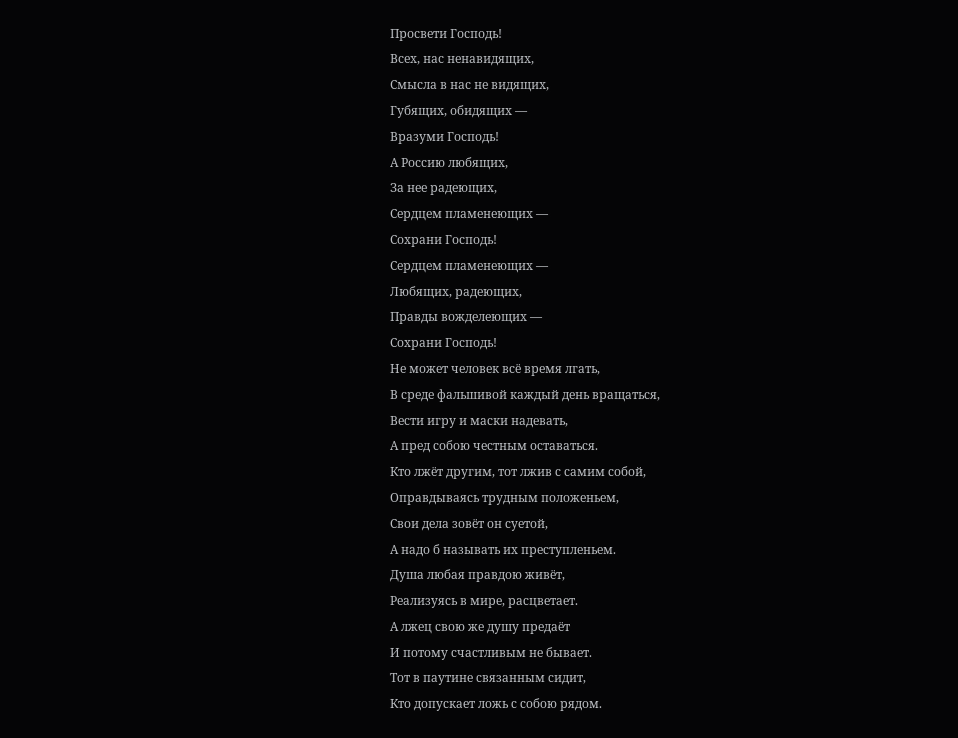Просвети Господь!
Всех, нас ненавидящих,
Смысла в нас не видящих,
Губящих, обидящих —
Вразуми Господь!
А Россию любящих,
За нее радеющих,
Сердцем пламенеющих —
Сохрани Господь!
Сердцем пламенеющих —
Любящих, радеющих,
Правды вожделеющих —
Сохрани Господь!
Не может человек всё время лгать,
В среде фальшивой каждый день вращаться,
Вести игру и маски надевать,
А пред собою честным оставаться.
Кто лжёт другим, тот лжив с самим собой,
Оправдываясь трудным положеньем,
Свои дела зовёт он суетой,
А надо б называть их преступленьем.
Душа любая правдою живёт,
Реализуясь в мире, расцветает.
А лжец свою же душу предаёт
И потому счастливым не бывает.
Тот в паутине связанным сидит,
Кто допускает ложь с собою рядом.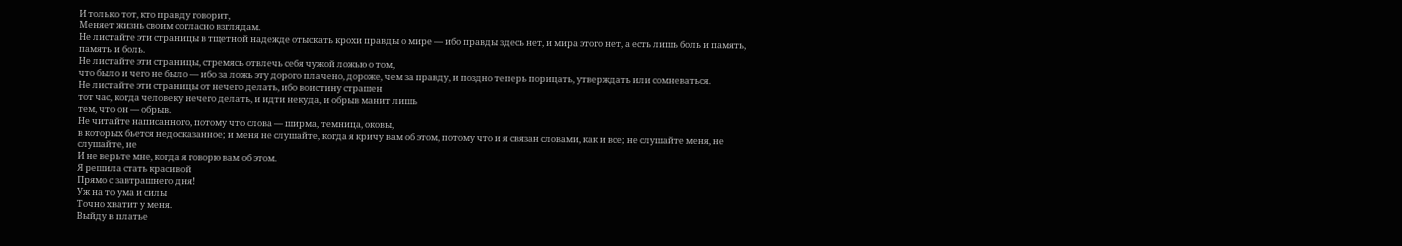И только тот, кто правду говорит,
Меняет жизнь своим согласно взглядам.
Не листайте эти страницы в тщетной надежде отыскать крохи правды о мире — ибо правды здесь нет, и мира этого нет, а есть лишь боль и память,
память и боль.
Не листайте эти страницы, стремясь отвлечь себя чужой ложью о том,
что было и чего не было — ибо за ложь эту дорого плачено, дороже, чем за правду, и поздно теперь порицать, утверждать или сомневаться.
Не листайте эти страницы от нечего делать, ибо воистину страшен
тот час, когда человеку нечего делать, и идти некуда, и обрыв манит лишь
тем, что он — обрыв.
Не читайте написанного, потому что слова — ширма, темница, оковы,
в которых бьется недосказанное; и меня не слушайте, когда я кричу вам об этом, потому что и я связан словами, как и все; не слушайте меня, не слушайте, не
И не верьте мне, когда я говорю вам об этом.
Я решила стать красивой
Прямо с завтрашнего дня!
Уж на то ума и силы
Точно хватит у меня.
Выйду в платье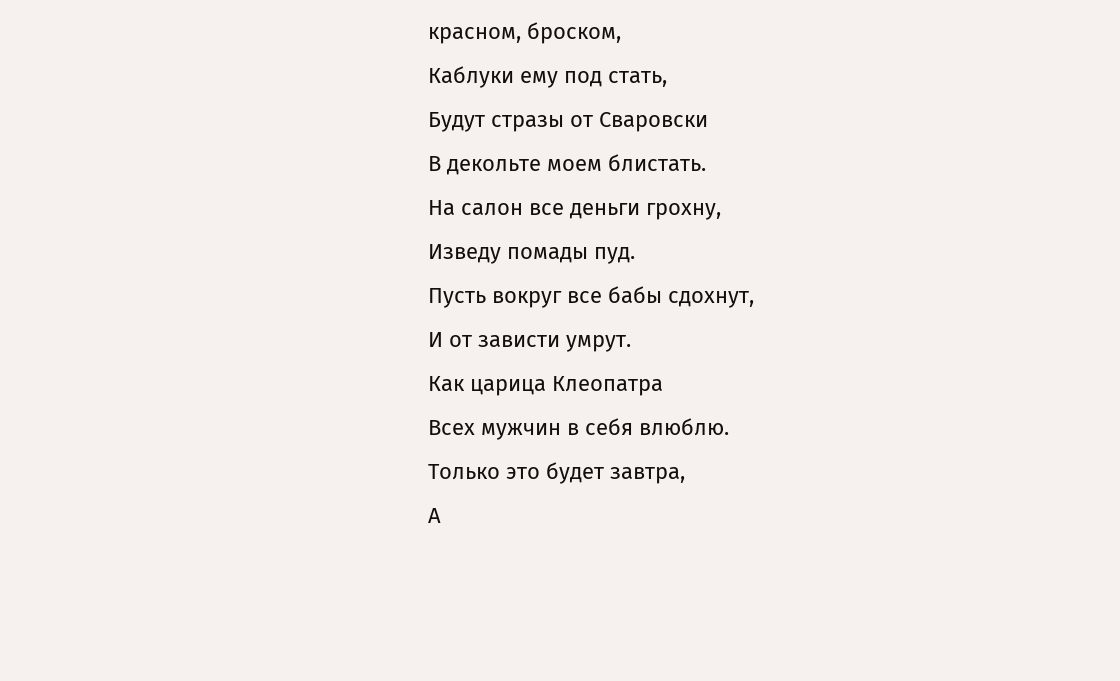красном, броском,
Каблуки ему под стать,
Будут стразы от Сваровски
В декольте моем блистать.
На салон все деньги грохну,
Изведу помады пуд.
Пусть вокруг все бабы сдохнут,
И от зависти умрут.
Как царица Клеопатра
Всех мужчин в себя влюблю.
Только это будет завтра,
А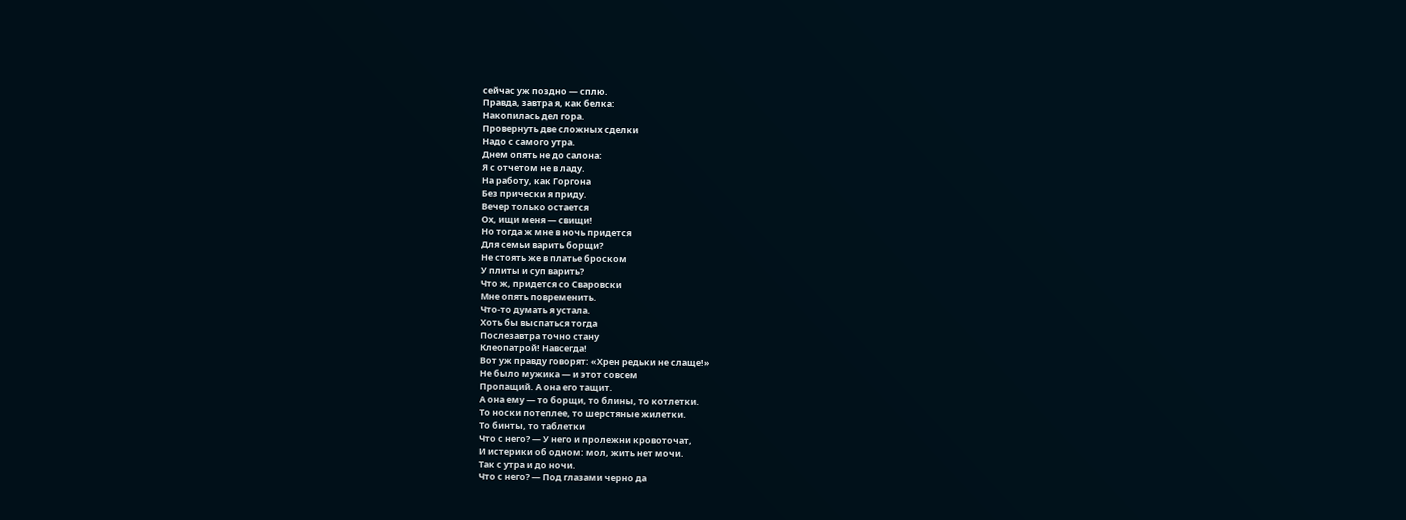сейчас уж поздно — сплю.
Правда, завтра я, как белка:
Накопилась дел гора.
Провернуть две сложных сделки
Надо с самого утра.
Днем опять не до салона:
Я с отчетом не в ладу.
На работу, как Горгона
Без прически я приду.
Вечер только остается
Ох, ищи меня — свищи!
Но тогда ж мне в ночь придется
Для семьи варить борщи?
Не стоять же в платье броском
У плиты и суп варить?
Что ж, придется со Сваровски
Мне опять повременить.
Что-то думать я устала.
Хоть бы выспаться тогда
Послезавтра точно стану
Клеопатрой! Навсегда!
Вот уж правду говорят: «Хрен редьки не слаще!»
Не было мужика — и этот совсем
Пропащий. А она его тащит.
А она ему — то борщи, то блины, то котлетки.
То носки потеплее, то шерстяные жилетки.
То бинты, то таблетки
Что с него? — У него и пролежни кровоточат,
И истерики об одном: мол, жить нет мочи.
Так с утра и до ночи.
Что с него? — Под глазами черно да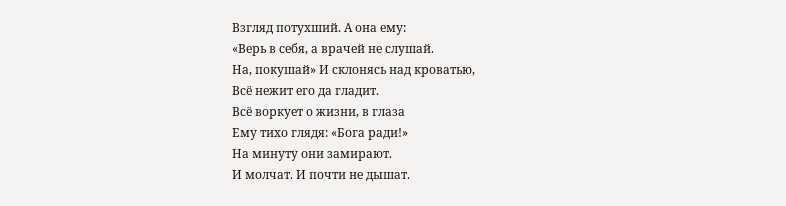Взгляд потухший. А она ему:
«Верь в себя, а врачей не слушай.
На, покушай» И склонясь над кроватью,
Всё нежит его да гладит.
Всё воркует о жизни, в глаза
Ему тихо глядя: «Бога ради!»
На минуту они замирают.
И молчат. И почти не дышат.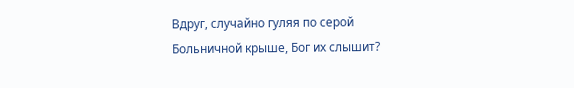Вдруг, случайно гуляя по серой
Больничной крыше, Бог их слышит?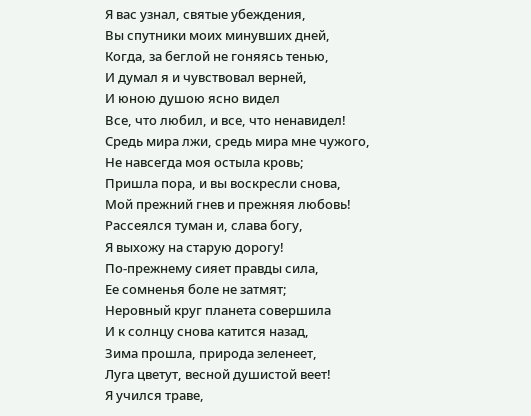Я вас узнал, святые убеждения,
Вы спутники моих минувших дней,
Когда, за беглой не гоняясь тенью,
И думал я и чувствовал верней,
И юною душою ясно видел
Всe, что любил, и всe, что ненавидел!
Средь мира лжи, средь мира мне чужого,
Не навсегда моя остыла кровь;
Пришла пора, и вы воскресли снова,
Мой прежний гнев и прежняя любовь!
Рассеялся туман и, слава богу,
Я выхожу на старую дорогу!
По-прежнему сияет правды сила,
Ее сомненья боле не затмят;
Неровный круг планета совершила
И к солнцу снова катится назад,
Зима прошла, природа зеленеет,
Луга цветут, весной душистой веет!
Я учился траве,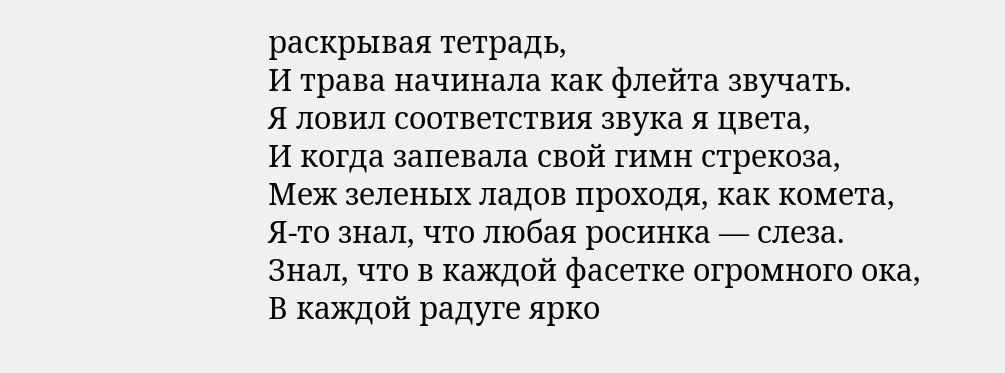раскрывая тетрадь,
И трава начинала как флейта звучать.
Я ловил соответствия звука я цвета,
И когда запевала свой гимн стрекоза,
Меж зеленых ладов проходя, как комета,
Я-то знал, что любая росинка — слеза.
Знал, что в каждой фасетке огромного ока,
В каждой радуге ярко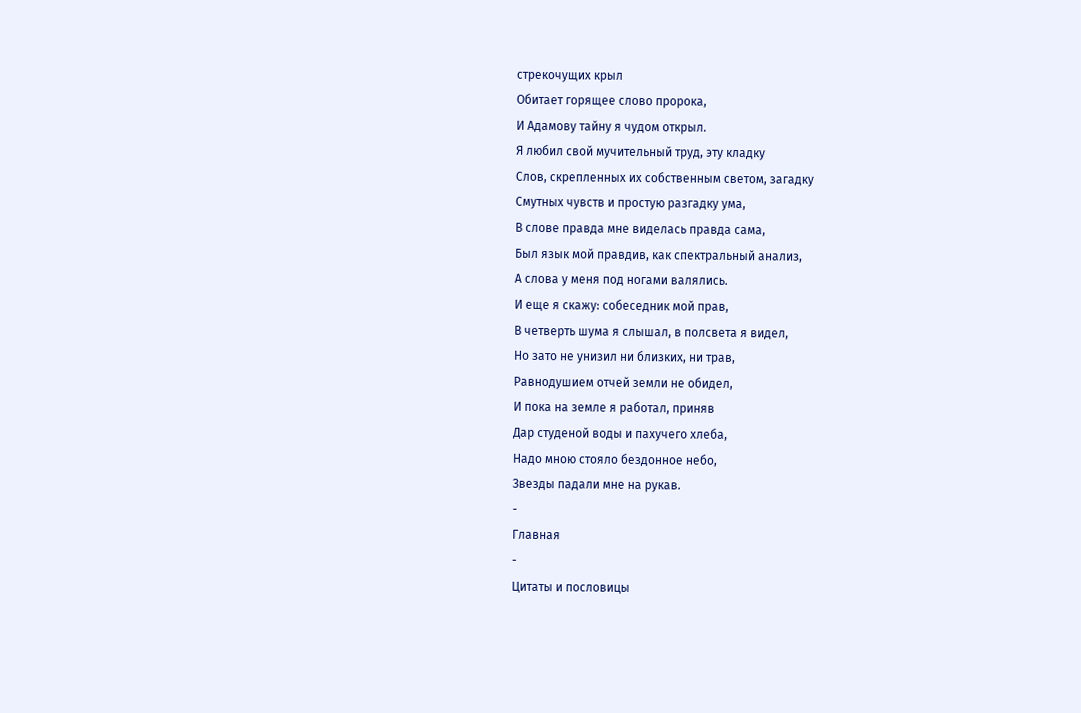стрекочущих крыл
Обитает горящее слово пророка,
И Адамову тайну я чудом открыл.
Я любил свой мучительный труд, эту кладку
Слов, скрепленных их собственным светом, загадку
Смутных чувств и простую разгадку ума,
В слове правда мне виделась правда сама,
Был язык мой правдив, как спектральный анализ,
А слова у меня под ногами валялись.
И еще я скажу: собеседник мой прав,
В четверть шума я слышал, в полсвета я видел,
Но зато не унизил ни близких, ни трав,
Равнодушием отчей земли не обидел,
И пока на земле я работал, приняв
Дар студеной воды и пахучего хлеба,
Надо мною стояло бездонное небо,
Звезды падали мне на рукав.
-
Главная
-
Цитаты и пословицы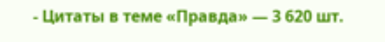- Цитаты в теме «Правда» — 3 620 шт.